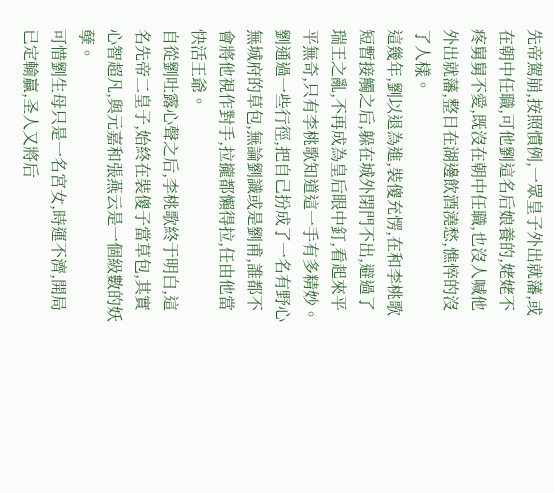先帝駕崩,按照慣例,一眾皇子外出就藩,或在朝中任職,可他劉這名后娘養的,姥姥不疼舅舅不愛,既沒在朝中任職,也沒人喊他外出就藩,整日在湖邊飲酒澆愁,憔悴的沒了人樣。
這幾年,劉以退為進,裝傻充愣,在和李桃歌短暫接觸之后,躲在城外閉門不出,避過了瑞王之亂,不再成為皇后眼中釘,看起來平平無奇,只有李桃歌知道這一手有多精妙。
劉通過一些行徑,把自己扮成了一名有野心無城府的草包,無論劉識或是劉甫,誰都不會將他視作對手,拉攏都懶得拉,任由他當快活王爺。
自從劉吐露心聲之后,李桃歌終于明白,這名先帝二皇子,始終在裝傻子當草包,其實心智超凡,與元嘉和張燕云是一個級數的妖孽。
可惜劉生母只是一名宮女,時運不濟,開局已定輸贏,圣人又將后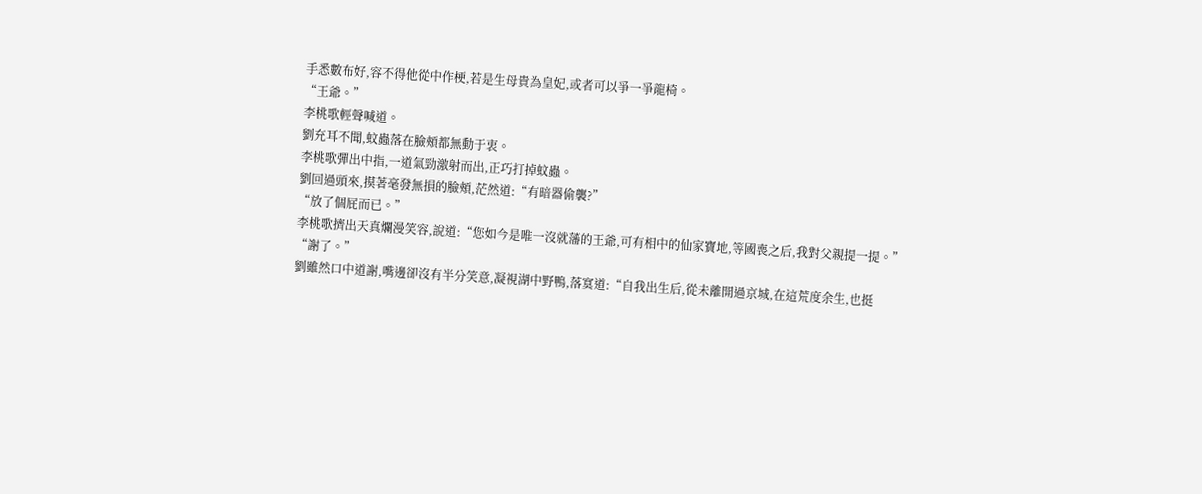手悉數布好,容不得他從中作梗,若是生母貴為皇妃,或者可以爭一爭龍椅。
“王爺。”
李桃歌輕聲喊道。
劉充耳不聞,蚊蟲落在臉頰都無動于衷。
李桃歌彈出中指,一道氣勁激射而出,正巧打掉蚊蟲。
劉回過頭來,摸著毫發無損的臉頰,茫然道:“有暗器偷襲?”
“放了個屁而已。”
李桃歌擠出天真爛漫笑容,說道:“您如今是唯一沒就藩的王爺,可有相中的仙家寶地,等國喪之后,我對父親提一提。”
“謝了。”
劉雖然口中道謝,嘴邊卻沒有半分笑意,凝視湖中野鴨,落寞道:“自我出生后,從未離開過京城,在這荒度余生,也挺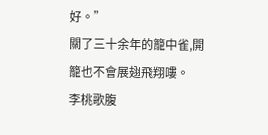好。”
關了三十余年的籠中雀,開籠也不會展翅飛翔嘍。
李桃歌腹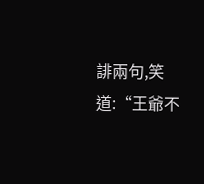誹兩句,笑道:“王爺不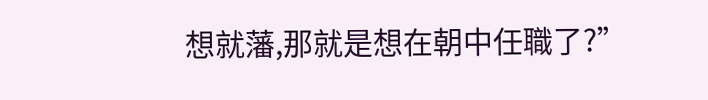想就藩,那就是想在朝中任職了?”